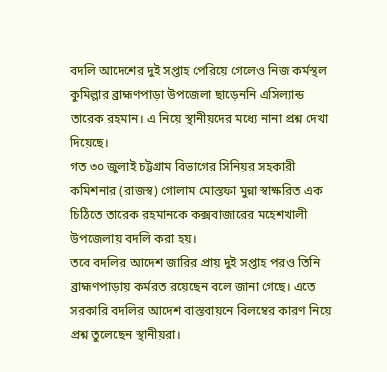বদলি আদেশের দুই সপ্তাহ পেরিয়ে গেলেও নিজ কর্মস্থল কুমিল্লার ব্রাহ্মণপাড়া উপজেলা ছাড়েননি এসিল্যান্ড তারেক রহমান। এ নিয়ে স্থানীয়দের মধ্যে নানা প্রশ্ন দেখা দিয়েছে।
গত ৩০ জুলাই চট্টগ্রাম বিভাগের সিনিয়র সহকারী কমিশনার (রাজস্ব) গোলাম মোস্তফা মুন্না স্বাক্ষরিত এক চিঠিতে তারেক রহমানকে কক্সবাজারের মহেশখালী উপজেলায় বদলি করা হয়।
তবে বদলির আদেশ জারির প্রায় দুই সপ্তাহ পরও তিনি ব্রাহ্মণপাড়ায় কর্মরত রয়েছেন বলে জানা গেছে। এতে সরকারি বদলির আদেশ বাস্তবায়নে বিলম্বের কারণ নিয়ে প্রশ্ন তুলেছেন স্থানীয়রা।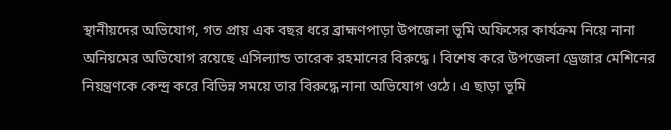স্থানীয়দের অভিযোগ, গত প্রায় এক বছর ধরে ব্রাহ্মণপাড়া উপজেলা ভূমি অফিসের কার্যক্রম নিয়ে নানা অনিয়মের অভিযোগ রয়েছে এসিল্যান্ড তারেক রহমানের বিরুদ্ধে। বিশেষ করে উপজেলা ড্রেজার মেশিনের নিয়ন্ত্রণকে কেন্দ্র করে বিভিন্ন সময়ে তার বিরুদ্ধে নানা অভিযোগ ওঠে। এ ছাড়া ভূমি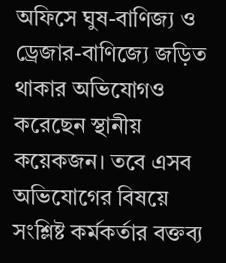অফিসে ঘুষ-বাণিজ্য ও ড্রেজার-বাণিজ্যে জড়িত থাকার অভিযোগও করেছেন স্থানীয় কয়েকজন। তবে এসব অভিযোগের বিষয়ে সংশ্লিষ্ট কর্মকর্তার বক্তব্য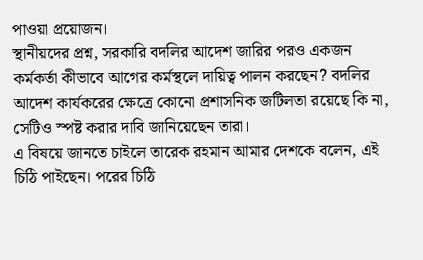পাওয়া প্রয়োজন।
স্থানীয়দের প্রশ্ন, সরকারি বদলির আদেশ জারির পরও একজন কর্মকর্তা কীভাবে আগের কর্মস্থলে দায়িত্ব পালন করছেন? বদলির আদেশ কার্যকরের ক্ষেত্রে কোনো প্রশাসনিক জটিলতা রয়েছে কি না, সেটিও স্পষ্ট করার দাবি জানিয়েছেন তারা।
এ বিষয়ে জানতে চাইলে তারেক রহমান আমার দেশকে বলেন, এই চিঠি পাইছেন। পরের চিঠি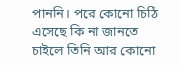পাননি। পরে কোনো চিঠি এসেছে কি না জানতে চাইলে তিনি আর কোনো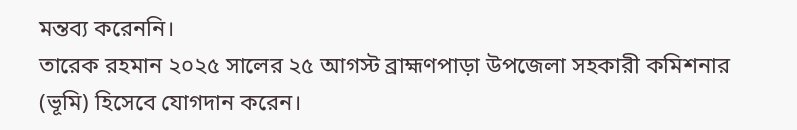মন্তব্য করেননি।
তারেক রহমান ২০২৫ সালের ২৫ আগস্ট ব্রাহ্মণপাড়া উপজেলা সহকারী কমিশনার (ভূমি) হিসেবে যোগদান করেন।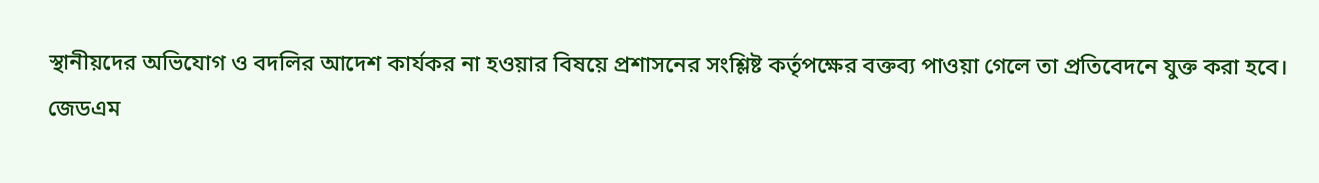স্থানীয়দের অভিযোগ ও বদলির আদেশ কার্যকর না হওয়ার বিষয়ে প্রশাসনের সংশ্লিষ্ট কর্তৃপক্ষের বক্তব্য পাওয়া গেলে তা প্রতিবেদনে যুক্ত করা হবে।
জেডএম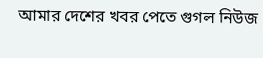আমার দেশের খবর পেতে গুগল নিউজ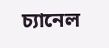চ্যানেল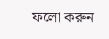ফলো করুন